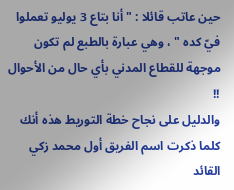حين عاتب قائلا : " أنا بتاع 3 يوليو تعملوا فيّ كده " ، وهي عبارة بالطبع لم تكون موجهة للقطاع المدني بأي حال من الأحوال !!
والدليل على نجاح خطة التوريط هذه أنك كلما ذكرت اسم الفريق أول محمد زكي القائد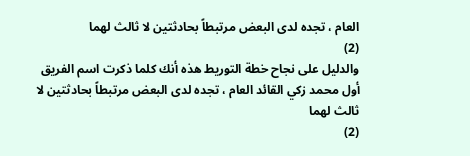العام ، تجده لدى البعض مرتبطاً بحادثتين لا ثالث لهما
(2)
والدليل على نجاح خطة التوريط هذه أنك كلما ذكرت اسم الفريق أول محمد زكي القائد العام ، تجده لدى البعض مرتبطاً بحادثتين لا ثالث لهما
(2)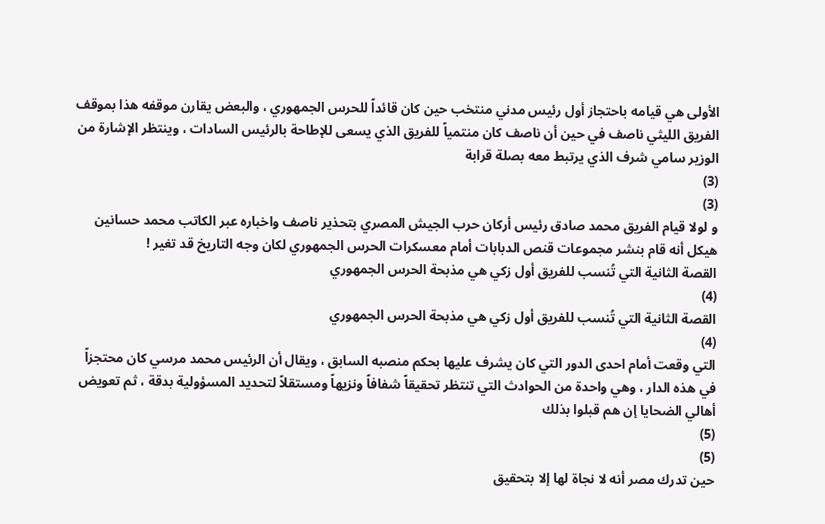الأولى هي قيامه باحتجاز أول رئيس مدني منتخب حين كان قائداً للحرس الجمهوري ، والبعض يقارن موقفه هذا بموقف الفريق الليثي ناصف في حين أن ناصف كان منتمياً للفريق الذي يسعى للإطاحة بالرئيس السادات ، وينتظر الإشارة من الوزير سامي شرف الذي يرتبط معه بصلة قرابة
(3)
(3)
و لولا قيام الفريق محمد صادق رئيس أركان حرب الجيش المصري بتحذير ناصف واخباره عبر الكاتب محمد حسانين هيكل أنه قام بنشر مجموعات قنص الدبابات أمام معسكرات الحرس الجمهوري لكان وجه التاريخ قد تغير !
القصة الثانية التي تُنسب للفريق أول زكي هي مذبحة الحرس الجمهوري
(4)
القصة الثانية التي تُنسب للفريق أول زكي هي مذبحة الحرس الجمهوري
(4)
التي وقعت أمام احدى الدور التي كان يشرف عليها بحكم منصبه السابق ، ويقال أن الرئيس محمد مرسي كان محتجزاً في هذه الدار ، وهي واحدة من الحوادث التي تنتظر تحقيقاً شفافاً ونزيهاً ومستقلاً لتحديد المسؤولية بدقة ، ثم تعويض أهالي الضحايا إن هم قبلوا بذلك
(5)
(5)
حين تدرك مصر أنه لا نجاة لها إلا بتحقيق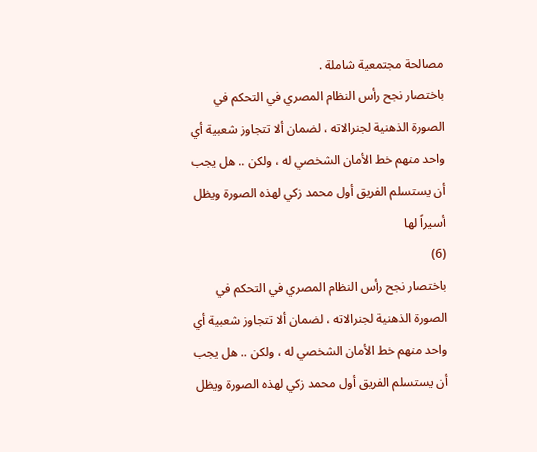مصالحة مجتمعية شاملة .
باختصار نجح رأس النظام المصري في التحكم في الصورة الذهنية لجنرالاته ، لضمان ألا تتجاوز شعبية أي واحد منهم خط الأمان الشخصي له ، ولكن .. هل يجب أن يستسلم الفريق أول محمد زكي لهذه الصورة ويظل أسيراً لها
(6)
باختصار نجح رأس النظام المصري في التحكم في الصورة الذهنية لجنرالاته ، لضمان ألا تتجاوز شعبية أي واحد منهم خط الأمان الشخصي له ، ولكن .. هل يجب أن يستسلم الفريق أول محمد زكي لهذه الصورة ويظل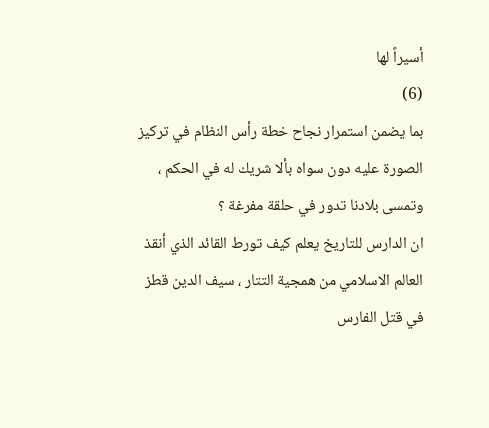أسيراً لها
(6)
بما يضمن استمرار نجاح خطة رأس النظام في تركيز الصورة عليه دون سواه بألا شريك له في الحكم ، وتمسى بلادنا تدور في حلقة مفرغة ؟
ان الدارس للتاريخ يعلم كيف تورط القائد الذي أنقذ العالم الاسلامي من همجية التتار ، سيف الدين قطز في قتل الفارس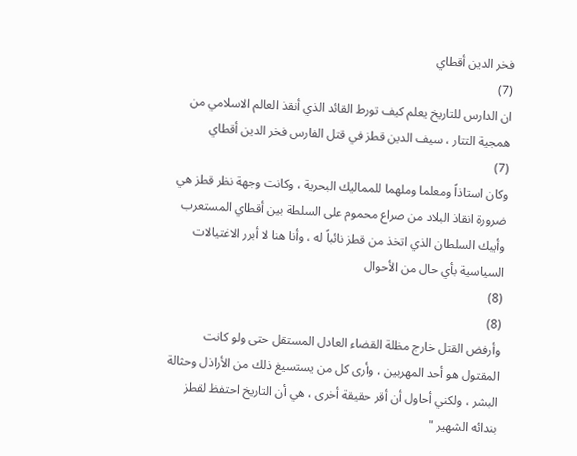فخر الدين أقطاي
(7)
ان الدارس للتاريخ يعلم كيف تورط القائد الذي أنقذ العالم الاسلامي من همجية التتار ، سيف الدين قطز في قتل الفارس فخر الدين أقطاي
(7)
وكان استاذاً ومعلما وملهما للمماليك البحرية ، وكانت وجهة نظر قطز هي ضرورة انقاذ البلاد من صراع محموم على السلطة بين أقطاي المستعرب وأيبك السلطان الذي اتخذ من قطز نائباً له ، وأنا هنا لا أبرر الاغتيالات السياسية بأي حال من الأحوال
(8)
(8)
وأرفض القتل خارج مظلة القضاء العادل المستقل حتى ولو كانت المقتول هو أحد المهربين ، وأرى كل من يستسيغ ذلك من الأراذل وحثالة البشر ، ولكني أحاول أن أقر حقيقة أخرى ، هي أن التاريخ احتفظ لقطز بندائه الشهير "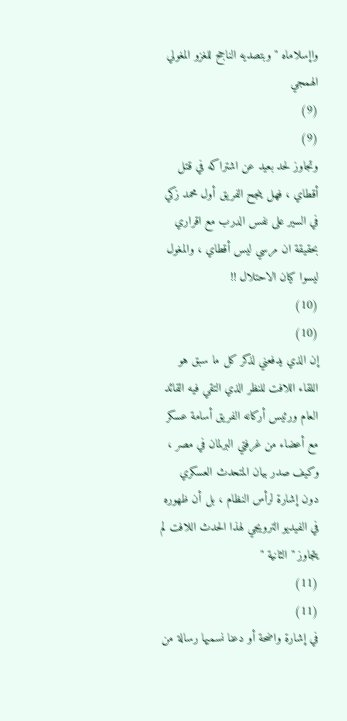واإسلاماه " وبتصديه الناجح للغزو المغولي الهمجي
(9)
(9)
وتجاوز لحد بعيد عن اشتراكه في قتل أقطاي ، فهل ينجح الفريق أول محمد زكي في السير على نفس الدرب مع اقراري بحقيقة ان مرسي ليس أقطاي ، والمغول ليسوا كيان الاحتلال !!
(10)
(10)
إن الذي يدفعني لذكر كل ما سبق هو اللقاء اللافت للنظر الذي التقي فيه القائد العام ورئيس أركانه الفريق أسامة عسكر مع أعضاء من غرفتي البرلمان في مصر ، وكيف صدر بيان المتحدث العسكري دون إشارة لرأس النظام ، بل أن ظهوره في الفيديو الترويجي لهذا الحدث اللافت لم يتجاوز " الثانية "
(11)
(11)
في إشارة واضحة أو دعنا نسميها رسالة من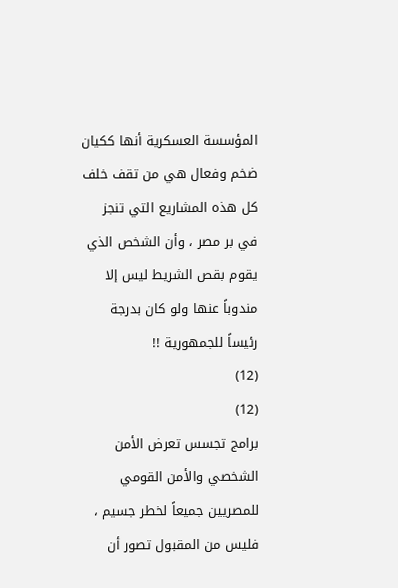المؤسسة العسكرية أنها ككيان ضخم وفعال هي من تقف خلف كل هذه المشاريع التي تنجز في بر مصر ، وأن الشخص الذي يقوم بقص الشريط ليس إلا مندوباً عنها ولو كان بدرجة رئيساً للجمهورية !!
(12)
(12)
برامج تجسس تعرض الأمن الشخصي والأمن القومي للمصريين جميعاً لخطر جسيم ، فليس من المقبول تصور أن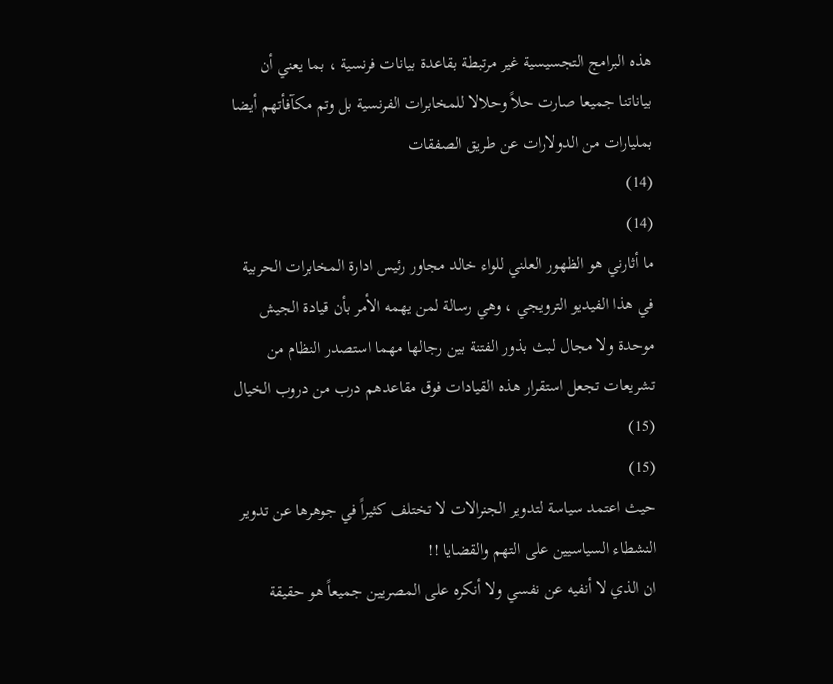هذه البرامج التجسيسية غير مرتبطة بقاعدة بيانات فرنسية ، بما يعني أن بياناتنا جميعا صارت حلاً وحلالا للمخابرات الفرنسية بل وتم مكآفأتهم أيضا بمليارات من الدولارات عن طريق الصفقات
(14)
(14)
ما أثارني هو الظهور العلني للواء خالد مجاور رئيس ادارة المخابرات الحربية في هذا الفيديو الترويجي ، وهي رسالة لمن يهمه الأمر بأن قيادة الجيش موحدة ولا مجال لبث بذور الفتنة بين رجالها مهما استصدر النظام من تشريعات تجعل استقرار هذه القيادات فوق مقاعدهم درب من دروب الخيال
(15)
(15)
حيث اعتمد سياسة لتدوير الجنرالات لا تختلف كثيراً في جوهرها عن تدوير النشطاء السياسيين على التهم والقضايا !!
ان الذي لا أنفيه عن نفسي ولا أنكره على المصريين جميعاً هو حقيقة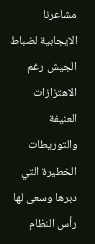مشاعرنا الايجابية لضباط الجيش رغم الاهتزازات العنيفة والتوريطات الخطيرة التي دبرها وسعى لها رأس النظام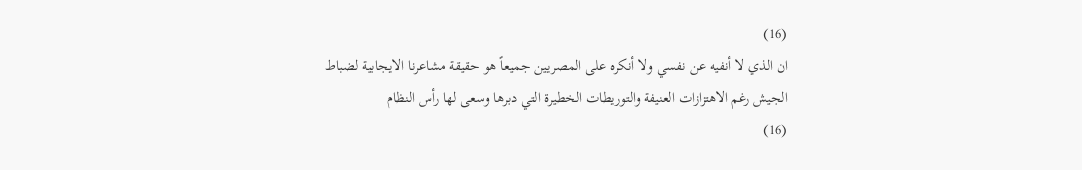(16)
ان الذي لا أنفيه عن نفسي ولا أنكره على المصريين جميعاً هو حقيقة مشاعرنا الايجابية لضباط الجيش رغم الاهتزازات العنيفة والتوريطات الخطيرة التي دبرها وسعى لها رأس النظام
(16)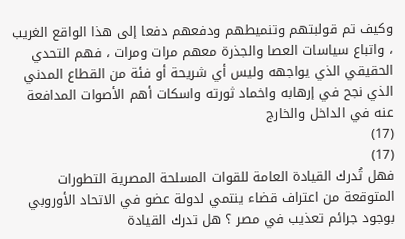وكيف تم قولبتهم وتنميطهم ودفعهم دفعا إلى هذا الواقع الغريب ، واتباع سياسات العصا والجذرة معهم مرات ومرات ، فهم التحدي الحقيقي الذي يواجهه وليس أي شريحة أو فئة من القطاع المدني الذي نجح في إرهابه واخماد ثورته واسكات أهم الأصوات المدافعة عنه في الداخل والخارج
(17)
(17)
فهل تُدرك القيادة العامة للقوات المسلحة المصرية التطورات المتوقعة من اعتراف قضاء ينتمي لدولة عضو في الاتحاد الأوروبي بوجود جرائم تعذيب في مصر ؟ هل تدرك القيادة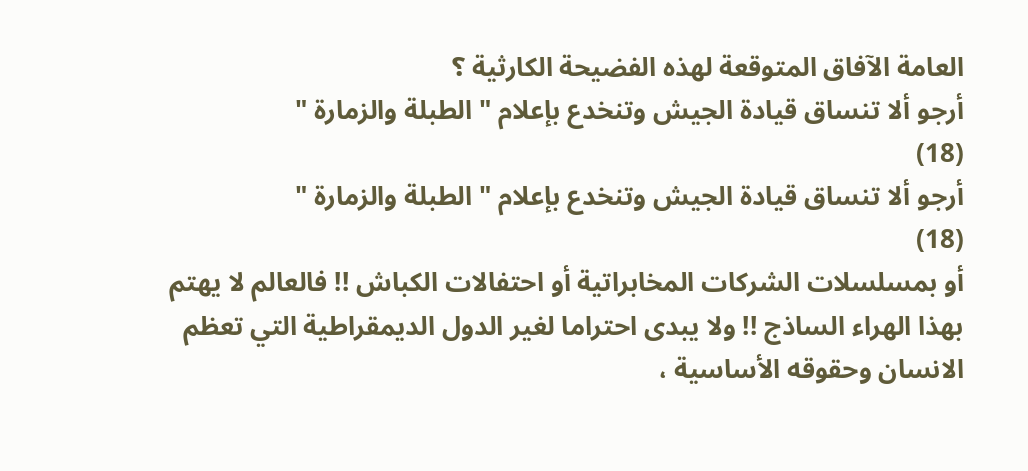العامة الآفاق المتوقعة لهذه الفضيحة الكارثية ؟
أرجو ألا تنساق قيادة الجيش وتنخدع بإعلام " الطبلة والزمارة "
(18)
أرجو ألا تنساق قيادة الجيش وتنخدع بإعلام " الطبلة والزمارة "
(18)
أو بمسلسلات الشركات المخابراتية أو احتفالات الكباش !! فالعالم لا يهتم بهذا الهراء الساذج !! ولا يبدى احتراما لغير الدول الديمقراطية التي تعظم الانسان وحقوقه الأساسية ،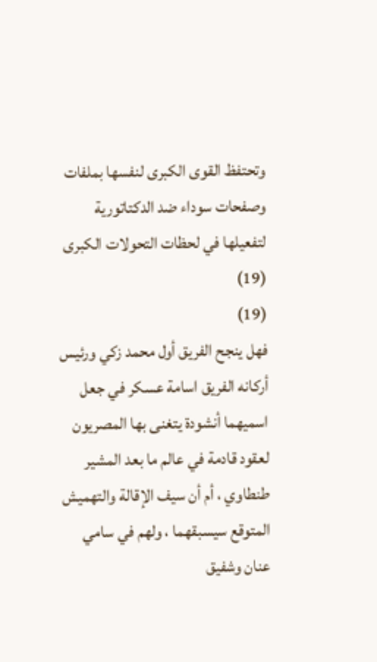وتحتفظ القوى الكبرى لنفسها بملفات وصفحات سوداء ضد الدكتاتورية لتفعيلها في لحظات التحولات الكبرى
(19)
(19)
فهل ينجح الفريق أول محمد زكي ورئيس أركانه الفريق اسامة عسكر في جعل اسميهما أنشودة يتغنى بها المصريون لعقود قادمة في عالم ما بعد المشير طنطاوي ، أم أن سيف الإقالة والتهميش المتوقع سيسبقهما ، ولهم في سامي عنان وشفيق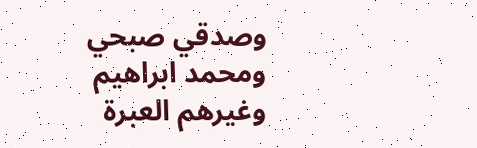وصدقي صبحي ومحمد ابراهيم وغيرهم العبرة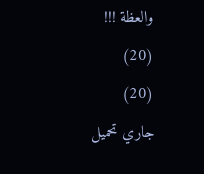والعظة !!!
(20)
(20)
جاري تحميل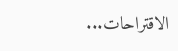الاقتراحات...